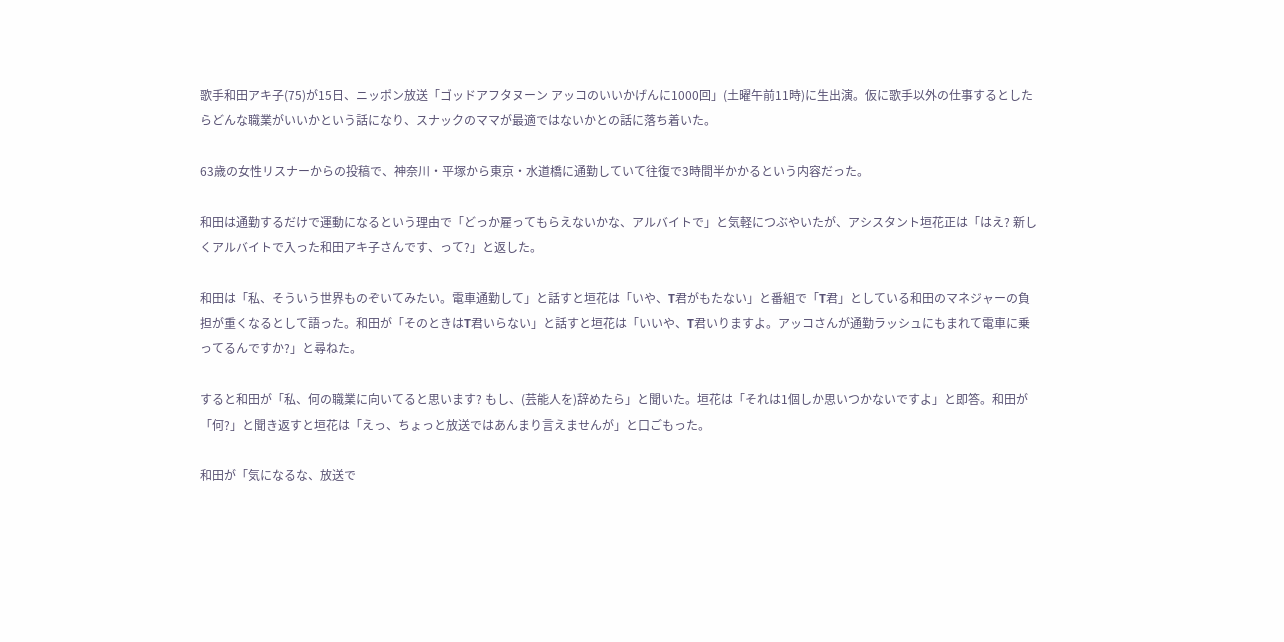歌手和田アキ子(75)が15日、ニッポン放送「ゴッドアフタヌーン アッコのいいかげんに1000回」(土曜午前11時)に生出演。仮に歌手以外の仕事するとしたらどんな職業がいいかという話になり、スナックのママが最適ではないかとの話に落ち着いた。

63歳の女性リスナーからの投稿で、神奈川・平塚から東京・水道橋に通勤していて往復で3時間半かかるという内容だった。

和田は通勤するだけで運動になるという理由で「どっか雇ってもらえないかな、アルバイトで」と気軽につぶやいたが、アシスタント垣花正は「はえ? 新しくアルバイトで入った和田アキ子さんです、って?」と返した。

和田は「私、そういう世界ものぞいてみたい。電車通勤して」と話すと垣花は「いや、T君がもたない」と番組で「T君」としている和田のマネジャーの負担が重くなるとして語った。和田が「そのときはT君いらない」と話すと垣花は「いいや、T君いりますよ。アッコさんが通勤ラッシュにもまれて電車に乗ってるんですか?」と尋ねた。

すると和田が「私、何の職業に向いてると思います? もし、(芸能人を)辞めたら」と聞いた。垣花は「それは1個しか思いつかないですよ」と即答。和田が「何?」と聞き返すと垣花は「えっ、ちょっと放送ではあんまり言えませんが」と口ごもった。

和田が「気になるな、放送で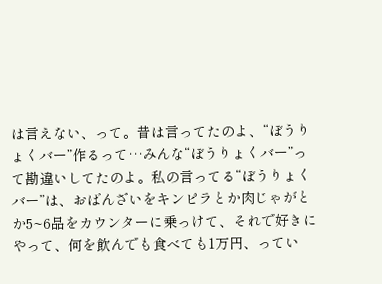は言えない、って。昔は言ってたのよ、“ぼうりょくバー”作るって…みんな“ぼうりょくバー”って勘違いしてたのよ。私の言ってる“ぼうりょくバー”は、おばんざいをキンピラとか肉じゃがとか5~6品をカウンターに乗っけて、それで好きにやって、何を飲んでも食べても1万円、ってい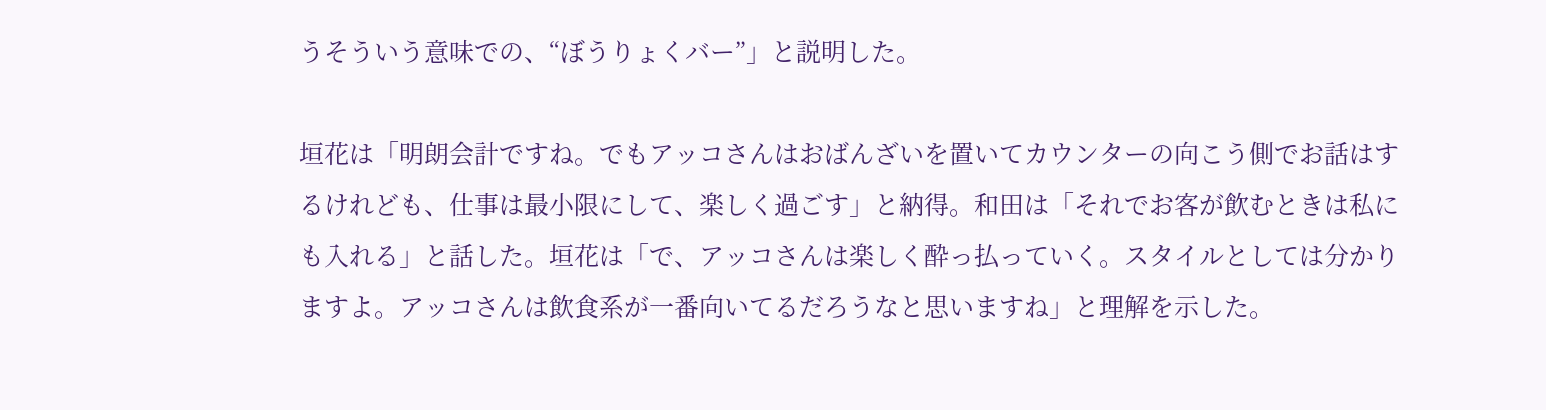うそういう意味での、“ぼうりょくバー”」と説明した。

垣花は「明朗会計ですね。でもアッコさんはおばんざいを置いてカウンターの向こう側でお話はするけれども、仕事は最小限にして、楽しく過ごす」と納得。和田は「それでお客が飲むときは私にも入れる」と話した。垣花は「で、アッコさんは楽しく酔っ払っていく。スタイルとしては分かりますよ。アッコさんは飲食系が一番向いてるだろうなと思いますね」と理解を示した。